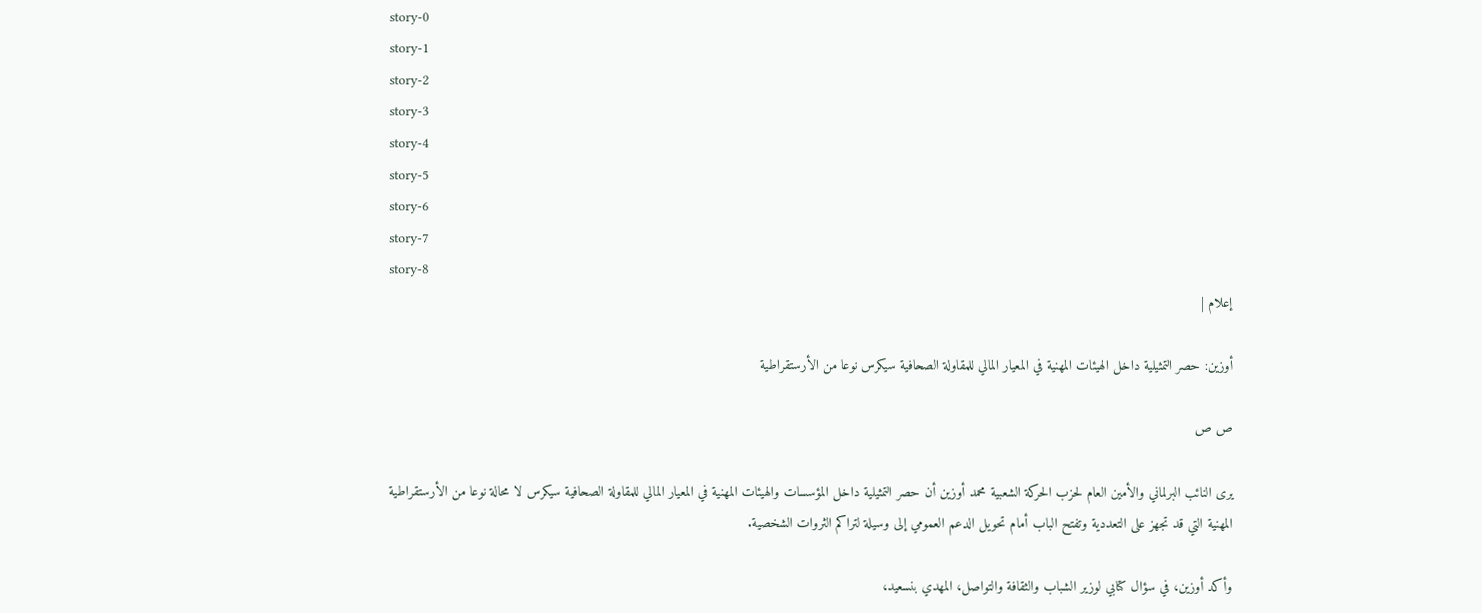story-0
story-1
story-2
story-3
story-4
story-5
story-6
story-7
story-8
إعلام |

أوزين: حصر التمثيلية داخل الهيئات المهنية في المعيار المالي للمقاولة الصحافية سيكرس نوعا من الأرستقراطية

ص ص

يرى النائب البرلماني والأمين العام لحزب الحركة الشعبية محمد أوزين أن حصر التمثيلية داخل المؤسسات والهيئات المهنية في المعيار المالي للمقاولة الصحافية سيكرس لا محالة نوعا من الأرستقراطية المهنية التي قد تجهز على التعددية وتفتح الباب أمام تحويل الدعم العمومي إلى وسيلة لتراكم الثروات الشخصية.

وأكد أوزين، في سؤال كتابي لوزير الشباب والثقافة والتواصل، المهدي بنسعيد،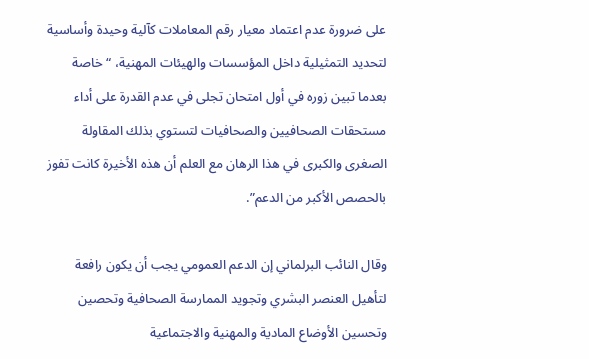على ضرورة عدم اعتماد معيار رقم المعاملات كآلية وحيدة وأساسية لتحديد التمثيلية داخل المؤسسات والهيئات المهنية، “خاصة بعدما تبين زوره في أول امتحان تجلى في عدم القدرة على أداء مستحقات الصحافيين والصحافيات لتستوي بذلك المقاولة الصغرى والكبرى في هذا الرهان مع العلم أن هذه الأخيرة كانت تفوز بالحصص الأكبر من الدعم”.

وقال النائب البرلماني إن الدعم العمومي يجب أن يكون رافعة لتأهيل العنصر البشري وتجويد الممارسة الصحافية وتحصين وتحسين الأوضاع المادية والمهنية والاجتماعية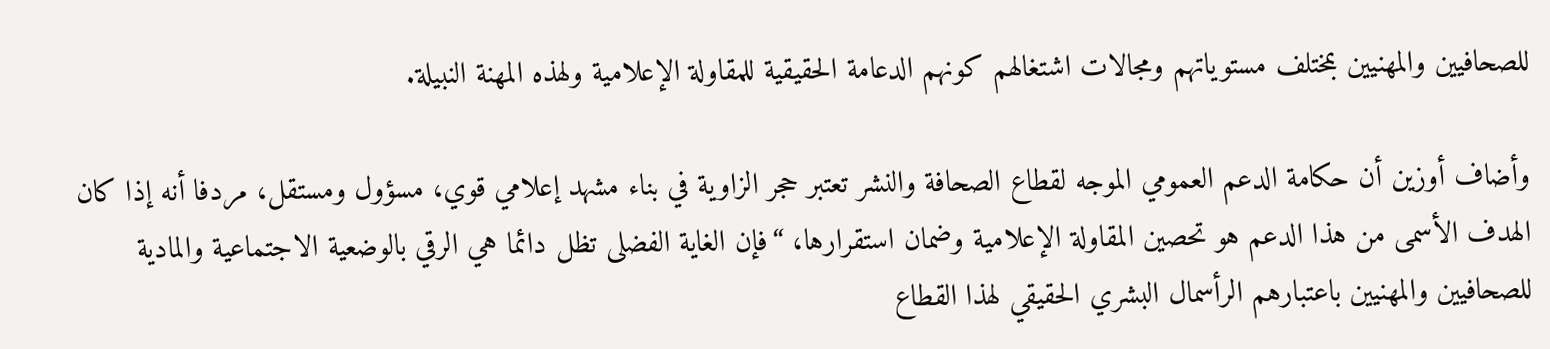للصحافيين والمهنيين بمختلف مستوياتهم ومجالات اشتغالهم كونهم الدعامة الحقيقية للمقاولة الإعلامية ولهذه المهنة النبيلة.

وأضاف أوزين أن حكامة الدعم العمومي الموجه لقطاع الصحافة والنشر تعتبر حجر الزاوية في بناء مشهد إعلامي قوي، مسؤول ومستقل، مردفا أنه إذا كان الهدف الأسمى من هذا الدعم هو تحصين المقاولة الإعلامية وضمان استقرارها، “فإن الغاية الفضلى تظل دائما هي الرقي بالوضعية الاجتماعية والمادية للصحافيين والمهنيين باعتبارهم الرأسمال البشري الحقيقي لهذا القطاع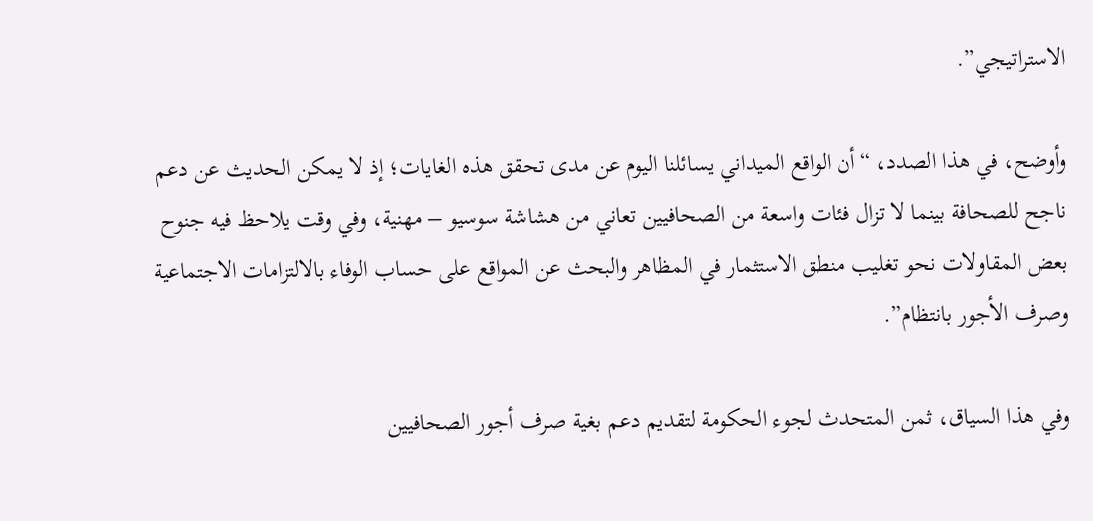الاستراتيجي”.

وأوضح، في هذا الصدد، “أن الواقع الميداني يسائلنا اليوم عن مدى تحقق هذه الغايات؛ إذ لا يمكن الحديث عن دعم ناجح للصحافة بينما لا تزال فئات واسعة من الصحافيين تعاني من هشاشة سوسيو – مهنية، وفي وقت يلاحظ فيه جنوح بعض المقاولات نحو تغليب منطق الاستثمار في المظاهر والبحث عن المواقع على حساب الوفاء بالالتزامات الاجتماعية وصرف الأجور بانتظام”.

وفي هذا السياق، ثمن المتحدث لجوء الحكومة لتقديم دعم بغية صرف أجور الصحافيين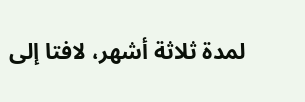لمدة ثلاثة أشهر، لافتا إلى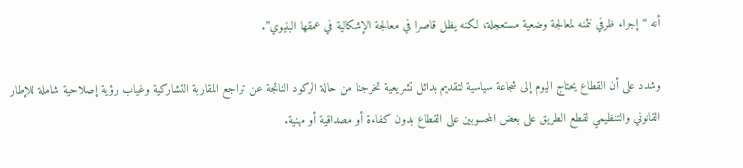أنه “إجراء ظرفي نثمنه لمعالجة وضعية مستعجلة، لكنه يظل قاصرا في معالجة الإشكالية في عمقها البنيوي”.

وشدد على أن القطاع يحتاج اليوم إلى شجاعة سياسية لتقديم بدائل تشريعية تخرجنا من حالة الركود الناتجة عن تراجع المقاربة التشاركية وغياب رؤية إصلاحية شاملة للإطار القانوني والتنظيمي لقطع الطريق على بعض المحسوبين على القطاع بدون كفاءة أو مصداقية أو مهنية.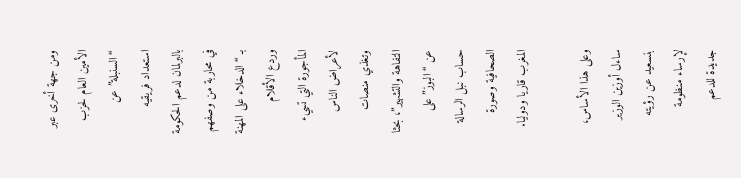ومن جهة أخرى عبر الأمين العام لحزب “السنبلة” عن استعداد فريقيه بالبرلمان لدعم الحكومة في محاربة من وصفهم بـ “الدخلاء على المهنة وردع الأقلام المأجورة التي تسيء لأعراض الناس وتغذي منصات التفاهة والتشهير”، بحثا عن “البوز” على حساب نبل الرسالة الصحافية وصورة المغرب قاريا ودوليا.

وعلى هذا الأساس، ساءل أوزين الوزير بنسعيد عن رؤيته لإرساء منظومة جديدة للدعم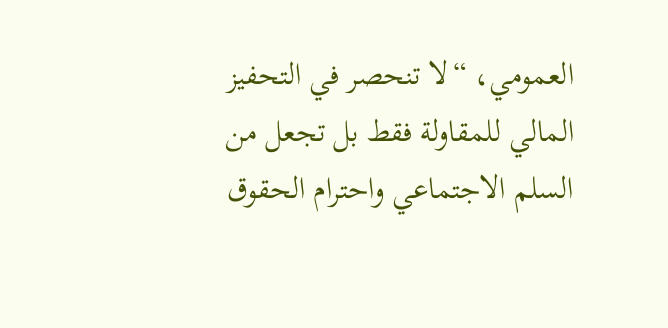العمومي، “لا تنحصر في التحفيز المالي للمقاولة فقط بل تجعل من السلم الاجتماعي واحترام الحقوق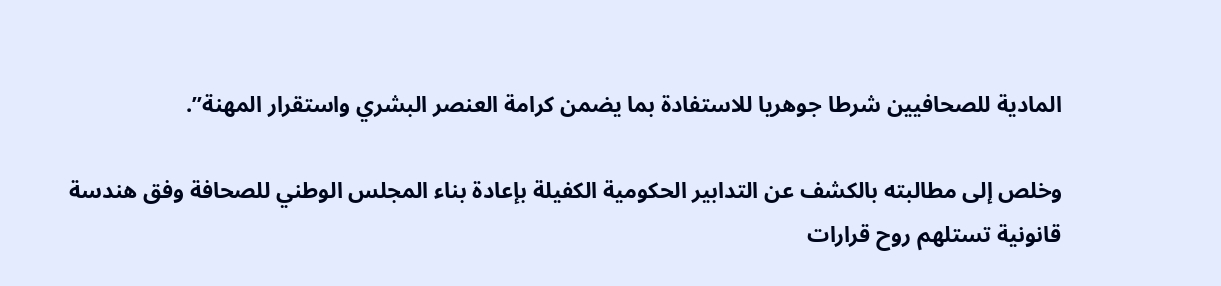المادية للصحافيين شرطا جوهريا للاستفادة بما يضمن كرامة العنصر البشري واستقرار المهنة”.

وخلص إلى مطالبته بالكشف عن التدابير الحكومية الكفيلة بإعادة بناء المجلس الوطني للصحافة وفق هندسة قانونية تستلهم روح قرارات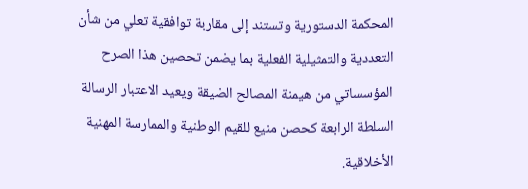المحكمة الدستورية وتستند إلى مقاربة توافقية تعلي من شأن التعددية والتمثيلية الفعلية بما يضمن تحصين هذا الصرح المؤسساتي من هيمنة المصالح الضيقة ويعيد الاعتبار الرسالة السلطة الرابعة كحصن منيع للقيم الوطنية والممارسة المهنية الأخلاقية.